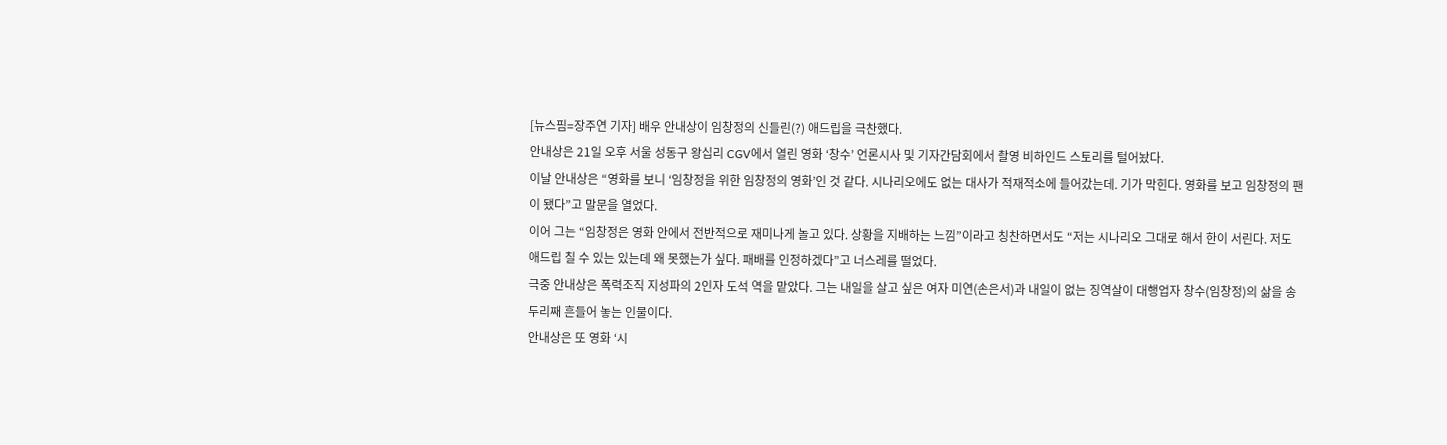[뉴스핌=장주연 기자] 배우 안내상이 임창정의 신들린(?) 애드립을 극찬했다.
안내상은 21일 오후 서울 성동구 왕십리 CGV에서 열린 영화 ‘창수’ 언론시사 및 기자간담회에서 촬영 비하인드 스토리를 털어놨다.
이날 안내상은 “영화를 보니 ‘임창정을 위한 임창정의 영화’인 것 같다. 시나리오에도 없는 대사가 적재적소에 들어갔는데. 기가 막힌다. 영화를 보고 임창정의 팬이 됐다”고 말문을 열었다.
이어 그는 “임창정은 영화 안에서 전반적으로 재미나게 놀고 있다. 상황을 지배하는 느낌”이라고 칭찬하면서도 “저는 시나리오 그대로 해서 한이 서린다. 저도 애드립 칠 수 있는 있는데 왜 못했는가 싶다. 패배를 인정하겠다”고 너스레를 떨었다.
극중 안내상은 폭력조직 지성파의 2인자 도석 역을 맡았다. 그는 내일을 살고 싶은 여자 미연(손은서)과 내일이 없는 징역살이 대행업자 창수(임창정)의 삶을 송두리째 흔들어 놓는 인물이다.
안내상은 또 영화 ‘시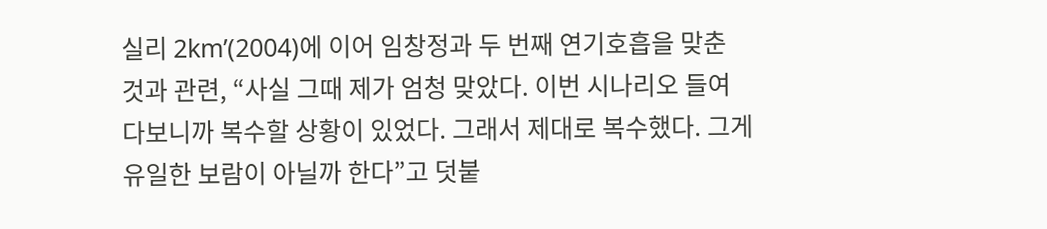실리 2km’(2004)에 이어 임창정과 두 번째 연기호흡을 맞춘 것과 관련, “사실 그때 제가 엄청 맞았다. 이번 시나리오 들여다보니까 복수할 상황이 있었다. 그래서 제대로 복수했다. 그게 유일한 보람이 아닐까 한다”고 덧붙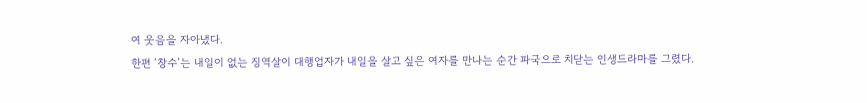여 웃음을 자아냈다.
한편 ‘창수’는 내일이 없는 징역살이 대행업자가 내일을 살고 싶은 여자를 만나는 순간 파국으로 치닫는 인생드라마를 그렸다.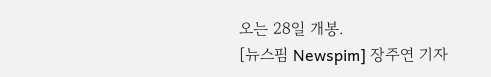오는 28일 개봉.
[뉴스핌 Newspim] 장주연 기자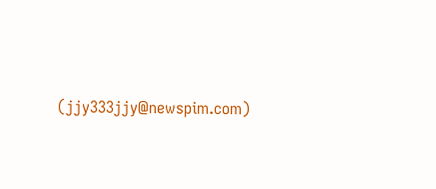(jjy333jjy@newspim.com)